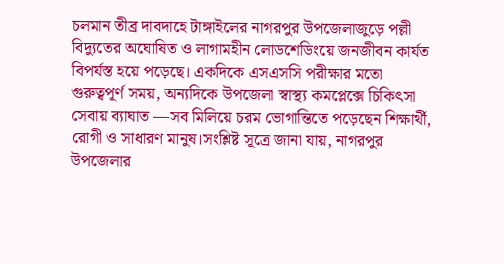চলমান তীব্র দাবদাহে টাঙ্গাইলের নাগরপুর উপজেলাজুড়ে পল্লী বিদ্যুতের অঘোষিত ও লাগামহীন লোডশেডিংয়ে জনজীবন কার্যত বিপর্যস্ত হয়ে পড়েছে। একদিকে এসএসসি পরীক্ষার মতো গুরুত্বপূর্ণ সময়, অন্যদিকে উপজেলা স্বাস্থ্য কমপ্লেক্সে চিকিৎসা সেবায় ব্যাঘাত —সব মিলিয়ে চরম ভোগান্তিতে পড়েছেন শিক্ষার্থী, রোগী ও সাধারণ মানুষ।সংশ্লিষ্ট সূত্রে জানা যায়, নাগরপুর উপজেলার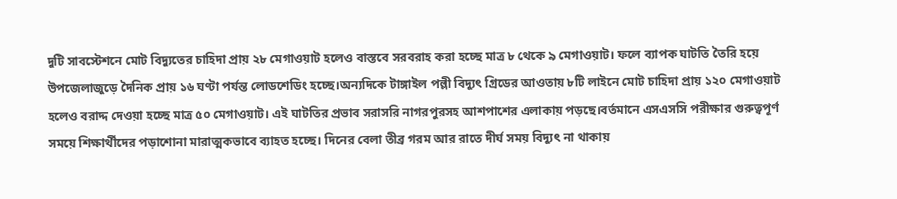দুটি সাবস্টেশনে মোট বিদ্যুতের চাহিদা প্রায় ২৮ মেগাওয়াট হলেও বাস্তবে সরবরাহ করা হচ্ছে মাত্র ৮ থেকে ৯ মেগাওয়াট। ফলে ব্যাপক ঘাটতি তৈরি হয়ে উপজেলাজুড়ে দৈনিক প্রায় ১৬ ঘণ্টা পর্যন্ত লোডশেডিং হচ্ছে।অন্যদিকে টাঙ্গাইল পল্লী বিদ্যুৎ গ্রিডের আওতায় ৮টি লাইনে মোট চাহিদা প্রায় ১২০ মেগাওয়াট হলেও বরাদ্দ দেওয়া হচ্ছে মাত্র ৫০ মেগাওয়াট। এই ঘাটতির প্রভাব সরাসরি নাগরপুরসহ আশপাশের এলাকায় পড়ছে।বর্তমানে এসএসসি পরীক্ষার গুরুত্বপূর্ণ সময়ে শিক্ষার্থীদের পড়াশোনা মারাত্মকভাবে ব্যাহত হচ্ছে। দিনের বেলা তীব্র গরম আর রাতে দীর্ঘ সময় বিদ্যুৎ না থাকায়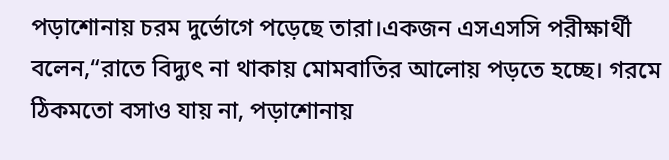পড়াশোনায় চরম দুর্ভোগে পড়েছে তারা।একজন এসএসসি পরীক্ষার্থী বলেন,“রাতে বিদ্যুৎ না থাকায় মোমবাতির আলোয় পড়তে হচ্ছে। গরমে ঠিকমতো বসাও যায় না, পড়াশোনায়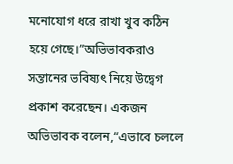মনোযোগ ধরে রাখা খুব কঠিন হয়ে গেছে।”অভিভাবকরাও সন্তানের ভবিষ্যৎ নিয়ে উদ্বেগ প্রকাশ করেছেন। একজন অভিভাবক বলেন,“এভাবে চললে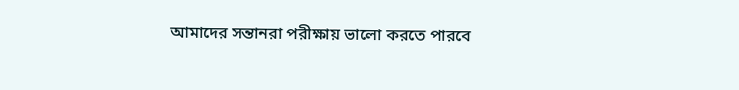আমাদের সন্তানরা পরীক্ষায় ভালো করতে পারবে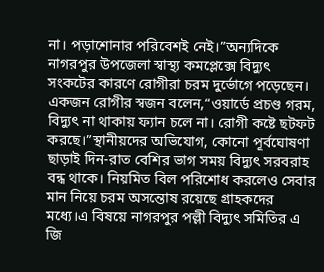না। পড়াশোনার পরিবেশই নেই।”অন্যদিকে নাগরপুর উপজেলা স্বাস্থ্য কমপ্লেক্সে বিদ্যুৎ সংকটের কারণে রোগীরা চরম দুর্ভোগে পড়েছেন। একজন রোগীর স্বজন বলেন,“ওয়ার্ডে প্রচণ্ড গরম, বিদ্যুৎ না থাকায় ফ্যান চলে না। রোগী কষ্টে ছটফট করছে।”স্থানীয়দের অভিযোগ, কোনো পূর্বঘোষণা ছাড়াই দিন-রাত বেশির ভাগ সময় বিদ্যুৎ সরবরাহ বন্ধ থাকে। নিয়মিত বিল পরিশোধ করলেও সেবার মান নিয়ে চরম অসন্তোষ রয়েছে গ্রাহকদের মধ্যে।এ বিষয়ে নাগরপুর পল্লী বিদ্যুৎ সমিতির এ জি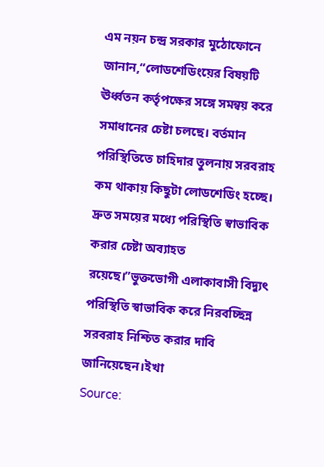এম নয়ন চন্দ্র সরকার মুঠোফোনে জানান,“লোডশেডিংয়ের বিষয়টি ঊর্ধ্বতন কর্তৃপক্ষের সঙ্গে সমন্বয় করে সমাধানের চেষ্টা চলছে। বর্তমান পরিস্থিতিতে চাহিদার তুলনায় সরবরাহ কম থাকায় কিছুটা লোডশেডিং হচ্ছে। দ্রুত সময়ের মধ্যে পরিস্থিতি স্বাভাবিক করার চেষ্টা অব্যাহত রয়েছে।”ভুক্তভোগী এলাকাবাসী বিদ্যুৎ পরিস্থিতি স্বাভাবিক করে নিরবচ্ছিন্ন সরবরাহ নিশ্চিত করার দাবি জানিয়েছেন।ইখা
Source: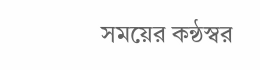সময়ের কন্ঠস্বর